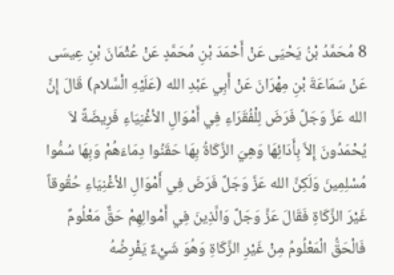8 مُحَمَّدُ بْنُ يَحْيَى عَنْ أَحْمَدَ بْنِ مُحَمَّدٍ عَنْ عُثْمَانَ بْنِ عِيسَى عَنْ سَمَاعَةَ بْنِ مِهْرَانَ عَنْ أَبِي عَبْدِ الله (عَلَيْهِ الْسَّلام) قَالَ إِنَّ الله عَزَّ وَجَلَّ فَرَضَ لِلْفُقَرَاءِ فِي أَمْوَالِ الأغْنِيَاءِ فَرِيضَةً لاَ يُحْمَدُونَ إِلاَّ بِأَدَائِهَا وَهِيَ الزَّكَاةُ بِهَا حَقَنُوا دِمَاءَهُمْ وَبِهَا سُمُّوا مُسْلِمِينَ وَلَكِنَّ الله عَزَّ وَجَلَّ فَرَضَ فِي أَمْوَالِ الأغْنِيَاءِ حُقُوقاً غَيْرَ الزَّكَاةِ فَقَالَ عَزَّ وَجَلَّ وَالَّذِينَ فِي أَمْوالِهِمْ حَقٌّ مَعْلُومٌ فَالْحَقُّ الْمَعْلُومُ مِنْ غَيْرِ الزَّكَاةِ وَهُوَ شَيْءٌ يَفْرِضُهُ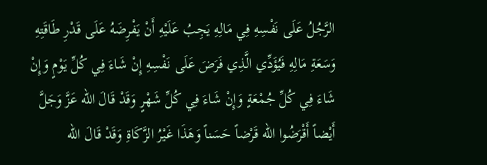الرَّجُلُ عَلَى نَفْسِهِ فِي مَالِهِ يَجِبُ عَلَيْهِ أَنْ يَفْرِضَهُ عَلَى قَدْرِ طَاقَتِهِ وَسَعَةِ مَالِهِ فَيُؤَدِّي الَّذِي فَرَضَ عَلَى نَفْسِهِ إِنْ شَاءَ فِي كُلِّ يَوْمٍ وَإِنْ شَاءَ فِي كُلِّ جُمْعَةٍ وَإِنْ شَاءَ فِي كُلِّ شَهْرٍ وَقَدْ قَالَ الله عَزَّ وَجَلَّ أَيْضاً أَقْرَضُوا الله قَرْضاً حَسَناً وَهَذَا غَيْرُ الزَّكَاةِ وَقَدْ قَالَ الله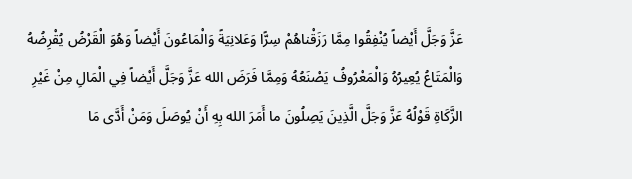عَزَّ وَجَلَّ أَيْضاً يُنْفِقُوا مِمَّا رَزَقْناهُمْ سِرًّا وَعَلانِيَةً وَالْمَاعُونَ أَيْضاً وَهُوَ الْقَرْضُ يُقْرِضُهُ وَالْمَتَاعُ يُعِيرُهُ وَالْمَعْرُوفُ يَصْنَعُهُ وَمِمَّا فَرَضَ الله عَزَّ وَجَلَّ أَيْضاً فِي الْمَالِ مِنْ غَيْرِ الزَّكَاةِ قَوْلُهُ عَزَّ وَجَلَّ الَّذِينَ يَصِلُونَ ما أَمَرَ الله بِهِ أَنْ يُوصَلَ وَمَنْ أَدَّى مَا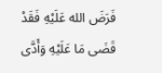فَرَضَ الله عَلَيْهِ فَقَدْ قَضَى مَا عَلَيْهِ وَأَدَّى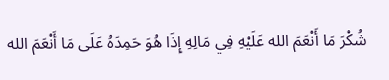شُكْرَ مَا أَنْعَمَ الله عَلَيْهِ فِي مَالِهِ إِذَا هُوَ حَمِدَهُ عَلَى مَا أَنْعَمَ الله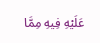عَلَيْهِ فِيهِ مِمَّا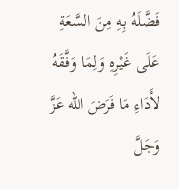فَضَّلَهُ بِهِ مِنَ السَّعَةِ عَلَى غَيْرِهِ وَلِمَا وَفَّقَهُ لأَدَاءِ مَا فَرَضَ الله عَزَّ وَجَلَّ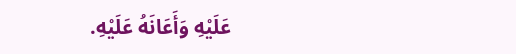عَلَيْهِ وَأَعَانَهُ عَلَيْهِ.